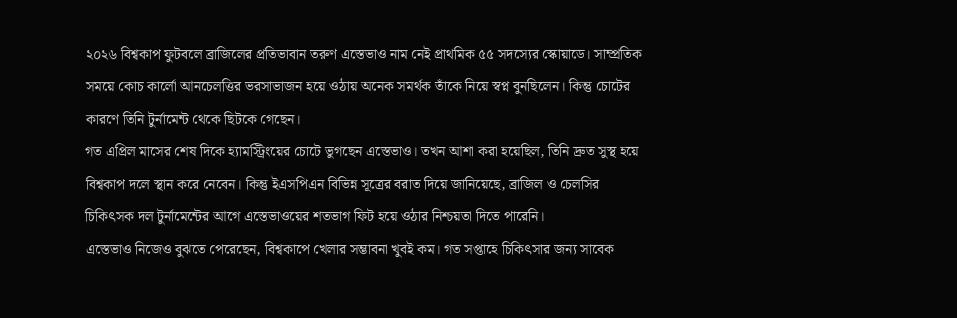২০২৬ বিশ্বকাপ ফুটবলে ব্রাজিলের প্রতিভাবান তরুণ এস্তেভাও নাম নেই প্রাথমিক ৫৫ সদস্যের স্কোয়াডে। সাম্প্রতিক সময়ে কোচ কার্লো আনচেলত্তির ভরসাভাজন হয়ে ওঠায় অনেক সমর্থক তাঁকে নিয়ে স্বপ্ন বুনছিলেন। কিন্তু চোটের কারণে তিনি টুর্নামেন্ট থেকে ছিটকে গেছেন।
গত এপ্রিল মাসের শেষ দিকে হ্যামস্ট্রিংয়ের চোটে ভুগছেন এস্তেভাও। তখন আশা করা হয়েছিল, তিনি দ্রুত সুস্থ হয়ে বিশ্বকাপ দলে স্থান করে নেবেন। কিন্তু ইএসপিএন বিভিন্ন সূত্রের বরাত দিয়ে জানিয়েছে, ব্রাজিল ও চেলসির চিকিৎসক দল টুর্নামেন্টের আগে এস্তেভাওয়ের শতভাগ ফিট হয়ে ওঠার নিশ্চয়তা দিতে পারেনি।
এস্তেভাও নিজেও বুঝতে পেরেছেন, বিশ্বকাপে খেলার সম্ভাবনা খুবই কম। গত সপ্তাহে চিকিৎসার জন্য সাবেক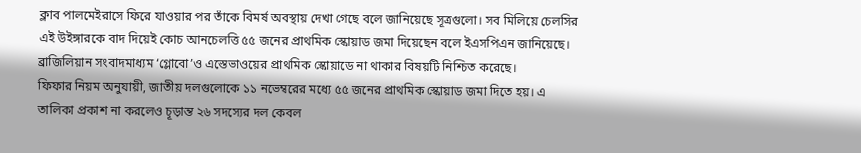ক্লাব পালমেইরাসে ফিরে যাওয়ার পর তাঁকে বিমর্ষ অবস্থায় দেখা গেছে বলে জানিয়েছে সূত্রগুলো। সব মিলিয়ে চেলসির এই উইঙ্গারকে বাদ দিয়েই কোচ আনচেলত্তি ৫৫ জনের প্রাথমিক স্কোয়াড জমা দিয়েছেন বলে ইএসপিএন জানিয়েছে। ব্রাজিলিয়ান সংবাদমাধ্যম ‘গ্লোবো’ও এস্তেভাওয়ের প্রাথমিক স্কোয়াডে না থাকার বিষয়টি নিশ্চিত করেছে।
ফিফার নিয়ম অনুযায়ী, জাতীয় দলগুলোকে ১১ নভেম্বরের মধ্যে ৫৫ জনের প্রাথমিক স্কোয়াড জমা দিতে হয়। এ তালিকা প্রকাশ না করলেও চূড়ান্ত ২৬ সদস্যের দল কেবল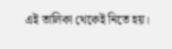এই তালিকা থেকেই নিতে হয়।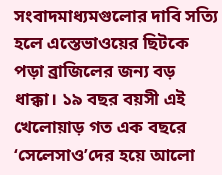সংবাদমাধ্যমগুলোর দাবি সত্যি হলে এস্তেভাওয়ের ছিটকে পড়া ব্রাজিলের জন্য বড় ধাক্কা। ১৯ বছর বয়সী এই খেলোয়াড় গত এক বছরে ‘সেলেসাও’দের হয়ে আলো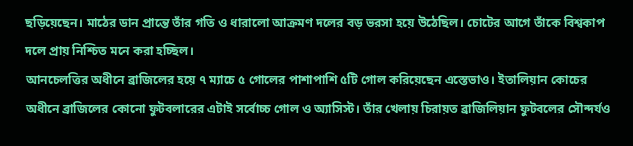ছড়িয়েছেন। মাঠের ডান প্রান্তে তাঁর গতি ও ধারালো আক্রমণ দলের বড় ভরসা হয়ে উঠেছিল। চোটের আগে তাঁকে বিশ্বকাপ দলে প্রায় নিশ্চিত মনে করা হচ্ছিল।
আনচেলত্তির অধীনে ব্রাজিলের হয়ে ৭ ম্যাচে ৫ গোলের পাশাপাশি ৫টি গোল করিয়েছেন এস্তেভাও। ইতালিয়ান কোচের অধীনে ব্রাজিলের কোনো ফুটবলারের এটাই সর্বোচ্চ গোল ও অ্যাসিস্ট। তাঁর খেলায় চিরায়ত ব্রাজিলিয়ান ফুটবলের সৌন্দর্যও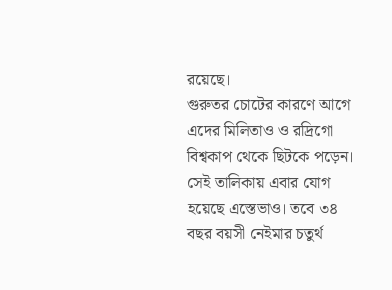রয়েছে।
গুরুতর চোটের কারণে আগে এদের মিলিতাও ও রদ্রিগো বিশ্বকাপ থেকে ছিটকে পড়েন। সেই তালিকায় এবার যোগ হয়েছে এস্তেভাও। তবে ৩৪ বছর বয়সী নেইমার চতুর্থ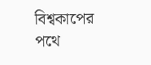বিশ্বকাপের পথে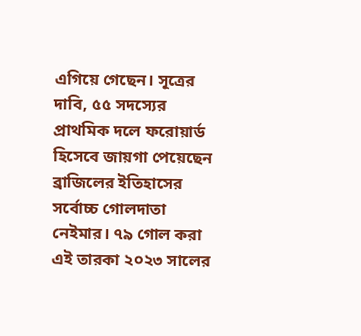এগিয়ে গেছেন। সূত্রের দাবি, ৫৫ সদস্যের প্রাথমিক দলে ফরোয়ার্ড হিসেবে জায়গা পেয়েছেন ব্রাজিলের ইতিহাসের সর্বোচ্চ গোলদাতা নেইমার। ৭৯ গোল করা এই তারকা ২০২৩ সালের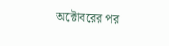অক্টোবরের পর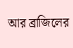আর ব্রাজিলের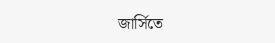জার্সিতে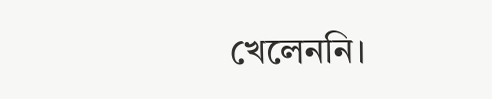খেলেননি।